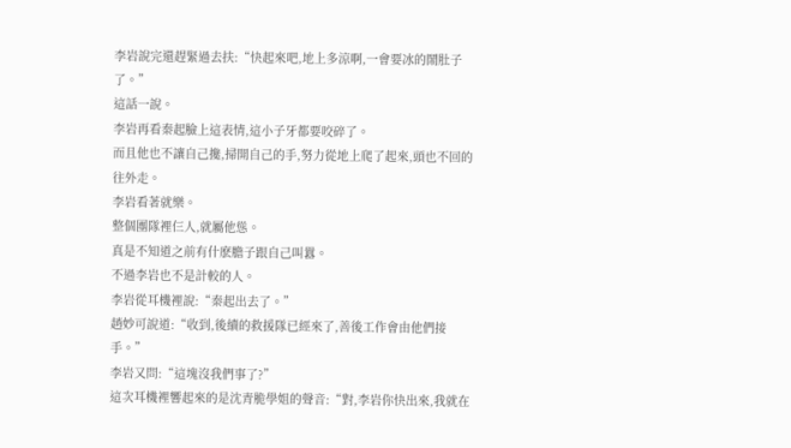李岩說完還趕緊過去扶:“快起來吧,地上多涼啊,一會要冰的鬧肚子了。”
這話一說。
李岩再看秦起臉上這表情,這小子牙都要咬碎了。
而且他也不讓自己攙,掃開自己的手,努力從地上爬了起來,頭也不回的往外走。
李岩看著就樂。
整個團隊裡仨人,就屬他慫。
真是不知道之前有什麽膽子跟自己叫囂。
不過李岩也不是計較的人。
李岩從耳機裡說:“秦起出去了。”
趙妙可說道:“收到,後續的救援隊已經來了,善後工作會由他們接手。”
李岩又問:“這塊沒我們事了?”
這次耳機裡響起來的是沈青脆學姐的聲音:“對,李岩你快出來,我就在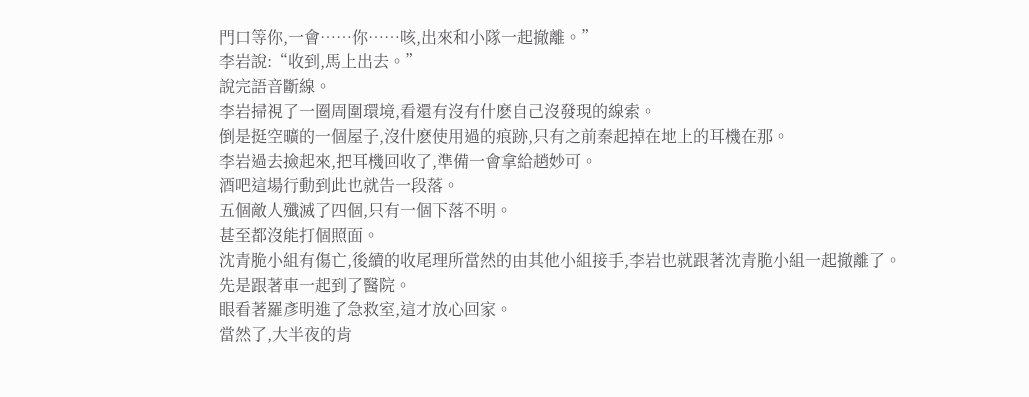門口等你,一會……你……咳,出來和小隊一起撤離。”
李岩說:“收到,馬上出去。”
說完語音斷線。
李岩掃視了一圈周圍環境,看還有沒有什麽自己沒發現的線索。
倒是挺空曠的一個屋子,沒什麽使用過的痕跡,只有之前秦起掉在地上的耳機在那。
李岩過去撿起來,把耳機回收了,準備一會拿給趙妙可。
酒吧這場行動到此也就告一段落。
五個敵人殲滅了四個,只有一個下落不明。
甚至都沒能打個照面。
沈青脆小組有傷亡,後續的收尾理所當然的由其他小組接手,李岩也就跟著沈青脆小組一起撤離了。
先是跟著車一起到了醫院。
眼看著羅彥明進了急救室,這才放心回家。
當然了,大半夜的肯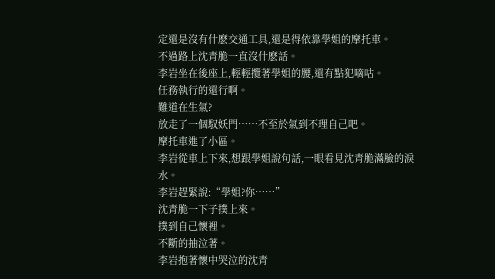定還是沒有什麽交通工具,還是得依靠學姐的摩托車。
不過路上沈青脆一直沒什麽話。
李岩坐在後座上,輕輕攬著學姐的腰,還有點犯嘀咕。
任務執行的還行啊。
難道在生氣?
放走了一個馭妖門……不至於氣到不理自己吧。
摩托車進了小區。
李岩從車上下來,想跟學姐說句話,一眼看見沈青脆滿臉的淚水。
李岩趕緊說:“學姐?你……”
沈青脆一下子撲上來。
撲到自己懷裡。
不斷的抽泣著。
李岩抱著懷中哭泣的沈青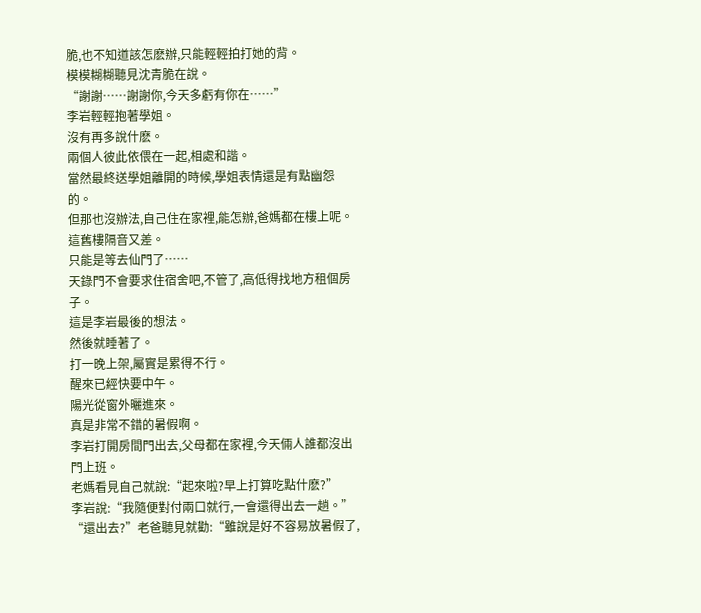脆,也不知道該怎麽辦,只能輕輕拍打她的背。
模模糊糊聽見沈青脆在說。
“謝謝……謝謝你,今天多虧有你在……”
李岩輕輕抱著學姐。
沒有再多說什麽。
兩個人彼此依偎在一起,相處和諧。
當然最終送學姐離開的時候,學姐表情還是有點幽怨的。
但那也沒辦法,自己住在家裡,能怎辦,爸媽都在樓上呢。
這舊樓隔音又差。
只能是等去仙門了……
天錄門不會要求住宿舍吧,不管了,高低得找地方租個房子。
這是李岩最後的想法。
然後就睡著了。
打一晚上架,屬實是累得不行。
醒來已經快要中午。
陽光從窗外曬進來。
真是非常不錯的暑假啊。
李岩打開房間門出去,父母都在家裡,今天倆人誰都沒出門上班。
老媽看見自己就說:“起來啦?早上打算吃點什麽?”
李岩說:“我隨便對付兩口就行,一會還得出去一趟。”
“還出去?”老爸聽見就勸:“雖說是好不容易放暑假了,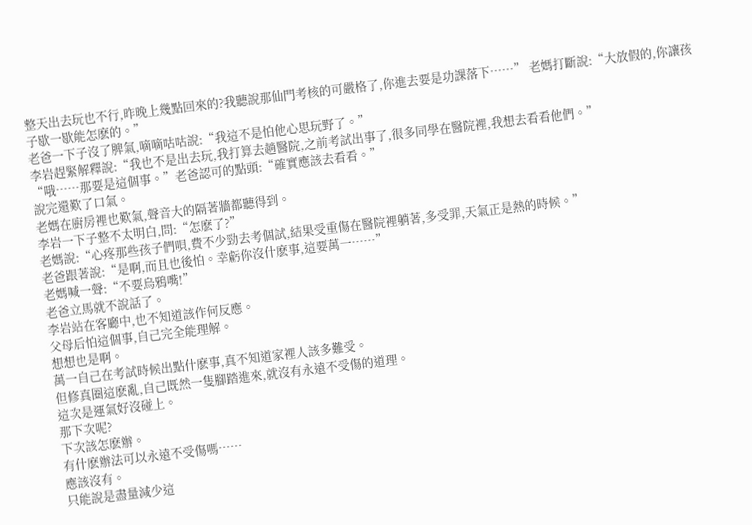整天出去玩也不行,昨晚上幾點回來的?我聽說那仙門考核的可嚴格了,你進去要是功課落下……” 老媽打斷說:“大放假的,你讓孩子歇一歇能怎麽的。”
老爸一下子沒了脾氣,嘀嘀咕咕說:“我這不是怕他心思玩野了。”
李岩趕緊解釋說:“我也不是出去玩,我打算去趟醫院,之前考試出事了,很多同學在醫院裡,我想去看看他們。”
“哦……那要是這個事。”老爸認可的點頭:“確實應該去看看。”
說完還歎了口氣。
老媽在廚房裡也歎氣,聲音大的隔著牆都聽得到。
李岩一下子整不太明白,問:“怎麽了?”
老媽說:“心疼那些孩子們唄,費不少勁去考個試,結果受重傷在醫院裡躺著,多受罪,天氣正是熱的時候。”
老爸跟著說:“是啊,而且也後怕。幸虧你沒什麽事,這要萬一……”
老媽喊一聲:“不要烏鴉嘴!”
老爸立馬就不說話了。
李岩站在客廳中,也不知道該作何反應。
父母后怕這個事,自己完全能理解。
想想也是啊。
萬一自己在考試時候出點什麽事,真不知道家裡人該多難受。
但修真圈這麽亂,自己既然一隻腳踏進來,就沒有永遠不受傷的道理。
這次是運氣好沒碰上。
那下次呢?
下次該怎麽辦。
有什麽辦法可以永遠不受傷嗎……
應該沒有。
只能說是盡量減少這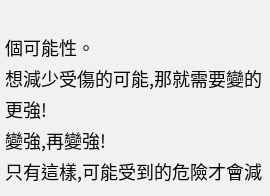個可能性。
想減少受傷的可能,那就需要變的更強!
變強,再變強!
只有這樣,可能受到的危險才會減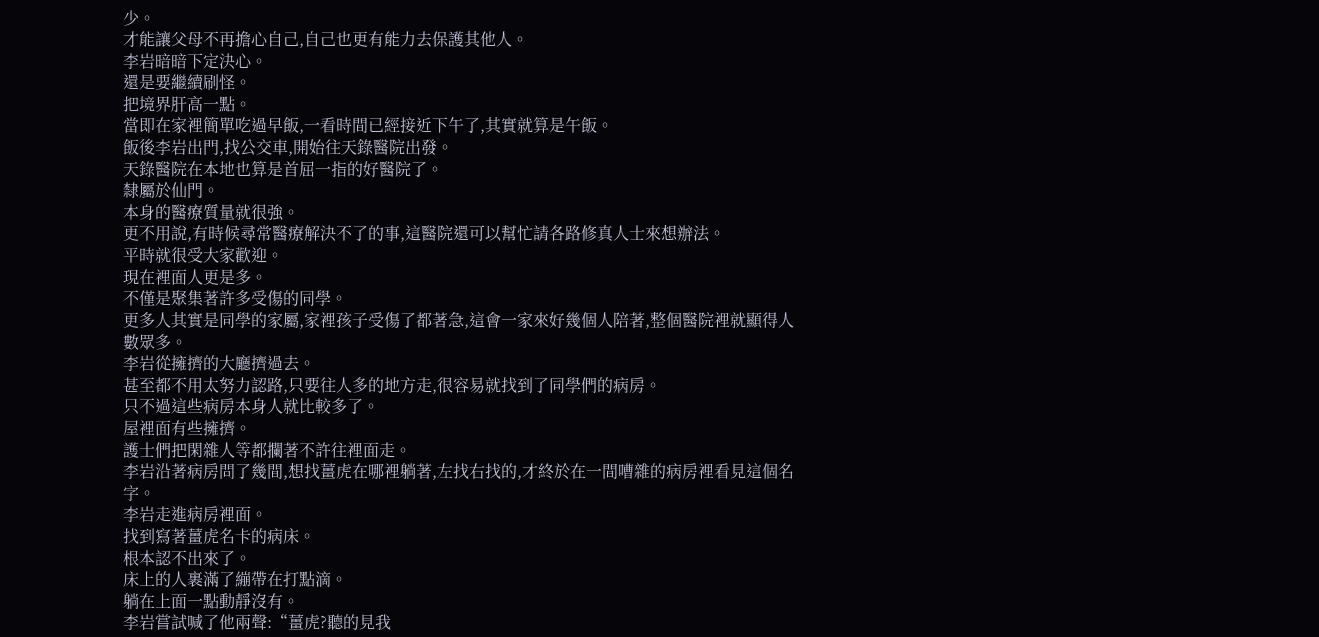少。
才能讓父母不再擔心自己,自己也更有能力去保護其他人。
李岩暗暗下定決心。
還是要繼續刷怪。
把境界肝高一點。
當即在家裡簡單吃過早飯,一看時間已經接近下午了,其實就算是午飯。
飯後李岩出門,找公交車,開始往天錄醫院出發。
天錄醫院在本地也算是首屈一指的好醫院了。
隸屬於仙門。
本身的醫療質量就很強。
更不用說,有時候尋常醫療解決不了的事,這醫院還可以幫忙請各路修真人士來想辦法。
平時就很受大家歡迎。
現在裡面人更是多。
不僅是聚集著許多受傷的同學。
更多人其實是同學的家屬,家裡孩子受傷了都著急,這會一家來好幾個人陪著,整個醫院裡就顯得人數眾多。
李岩從擁擠的大廳擠過去。
甚至都不用太努力認路,只要往人多的地方走,很容易就找到了同學們的病房。
只不過這些病房本身人就比較多了。
屋裡面有些擁擠。
護士們把閑雜人等都攔著不許往裡面走。
李岩沿著病房問了幾間,想找薑虎在哪裡躺著,左找右找的,才終於在一間嘈雜的病房裡看見這個名字。
李岩走進病房裡面。
找到寫著薑虎名卡的病床。
根本認不出來了。
床上的人裹滿了繃帶在打點滴。
躺在上面一點動靜沒有。
李岩嘗試喊了他兩聲:“薑虎?聽的見我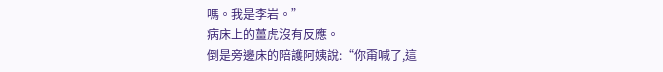嗎。我是李岩。”
病床上的薑虎沒有反應。
倒是旁邊床的陪護阿姨說:“你甭喊了,這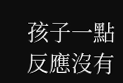孩子一點反應沒有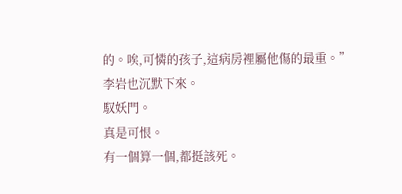的。唉,可憐的孩子,這病房裡屬他傷的最重。”
李岩也沉默下來。
馭妖門。
真是可恨。
有一個算一個,都挺該死。